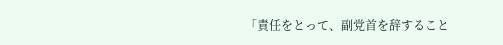「責任をとって、副党首を辞すること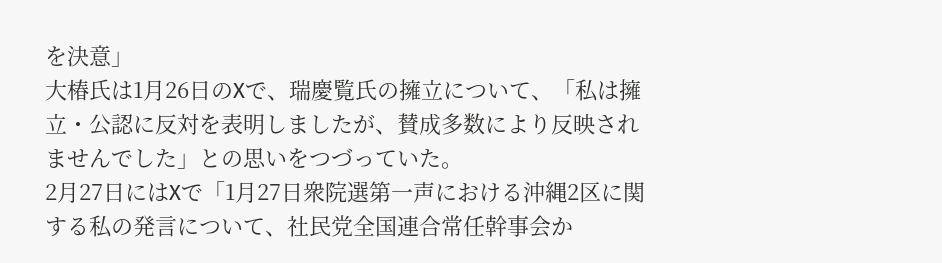を決意」
大椿氏は1月26日のXで、瑞慶覧氏の擁立について、「私は擁立・公認に反対を表明しましたが、賛成多数により反映されませんでした」との思いをつづっていた。
2月27日にはXで「1月27日衆院選第一声における沖縄2区に関する私の発言について、社民党全国連合常任幹事会か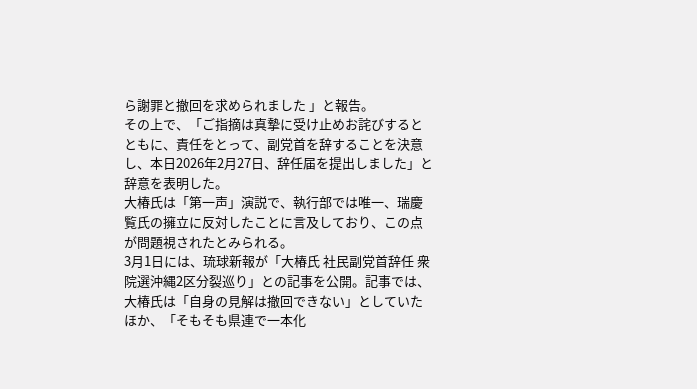ら謝罪と撤回を求められました 」と報告。
その上で、「ご指摘は真摯に受け止めお詫びするとともに、責任をとって、副党首を辞することを決意し、本日2026年2月27日、辞任届を提出しました」と辞意を表明した。
大椿氏は「第一声」演説で、執行部では唯一、瑞慶覧氏の擁立に反対したことに言及しており、この点が問題視されたとみられる。
3月1日には、琉球新報が「大椿氏 社民副党首辞任 衆院選沖縄2区分裂巡り」との記事を公開。記事では、大椿氏は「自身の見解は撤回できない」としていたほか、「そもそも県連で一本化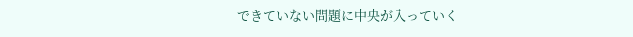できていない問題に中央が入っていく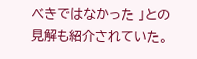べきではなかった 」との見解も紹介されていた。